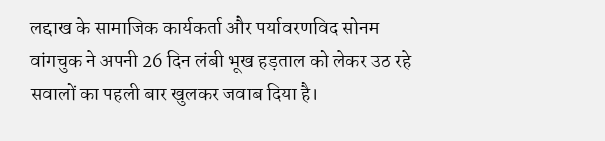लद्दाख के सामाजिक कार्यकर्ता और पर्यावरणविद सोनम वांगचुक ने अपनी 26 दिन लंबी भूख हड़ताल को लेकर उठ रहे सवालों का पहली बार खुलकर जवाब दिया है।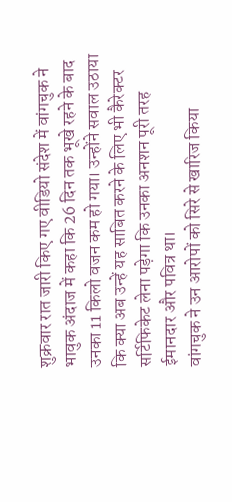शुक्रवार रात जारी किए गए वीडियो संदेश में वांगचुक ने भावुक अंदाज में कहा कि 26 दिन तक भूखे रहने के बाद उनका 11 किलो वजन कम हो गया। उन्होंने सवाल उठाया कि क्या अब उन्हें यह साबित करने के लिए भी कैरेक्टर सर्टिफिकेट लेना पड़ेगा कि उनका अनशन पूरी तरह ईमानदार और पवित्र था।
वांगचुक ने उन आरोपों को सिरे से खारिज किया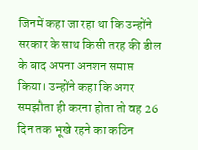जिनमें कहा जा रहा था कि उन्होंने सरकार के साथ किसी तरह की डील के बाद अपना अनशन समाप्त किया। उन्होंने कहा कि अगर समझौता ही करना होता तो वह 26 दिन तक भूखे रहने का कठिन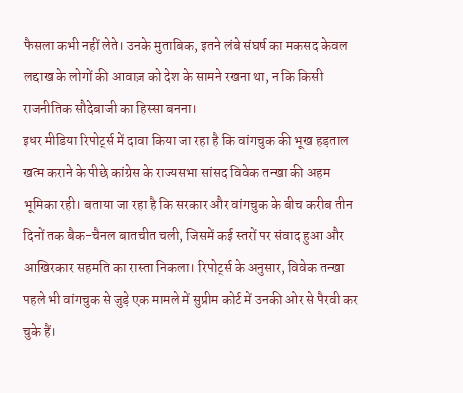फैसला कभी नहीं लेते। उनके मुताबिक, इतने लंबे संघर्ष का मकसद केवल लद्दाख के लोगों की आवाज़ को देश के सामने रखना था, न कि किसी राजनीतिक सौदेबाजी का हिस्सा बनना।
इधर मीडिया रिपोर्ट्स में दावा किया जा रहा है कि वांगचुक की भूख हड़ताल खत्म कराने के पीछे कांग्रेस के राज्यसभा सांसद विवेक तन्खा की अहम भूमिका रही। बताया जा रहा है कि सरकार और वांगचुक के बीच करीब तीन दिनों तक बैक-चैनल बातचीत चली, जिसमें कई स्तरों पर संवाद हुआ और आखिरकार सहमति का रास्ता निकला। रिपोर्ट्स के अनुसार, विवेक तन्खा पहले भी वांगचुक से जुड़े एक मामले में सुप्रीम कोर्ट में उनकी ओर से पैरवी कर चुके हैं।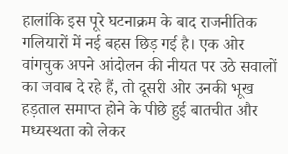हालांकि इस पूरे घटनाक्रम के बाद राजनीतिक गलियारों में नई बहस छिड़ गई है। एक ओर वांगचुक अपने आंदोलन की नीयत पर उठे सवालों का जवाब दे रहे हैं, तो दूसरी ओर उनकी भूख हड़ताल समाप्त होने के पीछे हुई बातचीत और मध्यस्थता को लेकर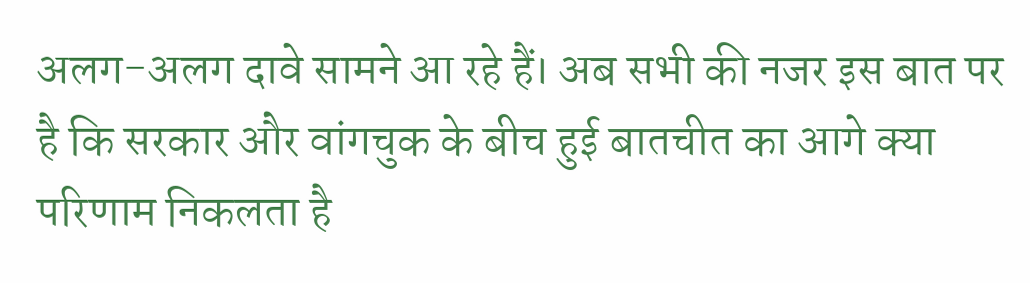अलग-अलग दावे सामने आ रहे हैं। अब सभी की नजर इस बात पर है कि सरकार और वांगचुक के बीच हुई बातचीत का आगे क्या परिणाम निकलता है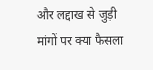और लद्दाख से जुड़ी मांगों पर क्या फैसला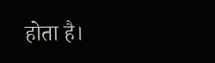होता है।